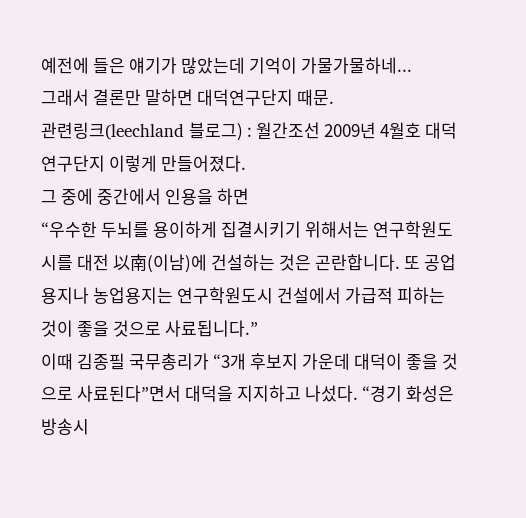예전에 들은 얘기가 많았는데 기억이 가물가물하네...
그래서 결론만 말하면 대덕연구단지 때문.
관련링크(leechland 블로그) : 월간조선 2009년 4월호 대덕연구단지 이렇게 만들어졌다.
그 중에 중간에서 인용을 하면
“우수한 두뇌를 용이하게 집결시키기 위해서는 연구학원도시를 대전 以南(이남)에 건설하는 것은 곤란합니다. 또 공업용지나 농업용지는 연구학원도시 건설에서 가급적 피하는 것이 좋을 것으로 사료됩니다.”
이때 김종필 국무총리가 “3개 후보지 가운데 대덕이 좋을 것으로 사료된다”면서 대덕을 지지하고 나섰다. “경기 화성은 방송시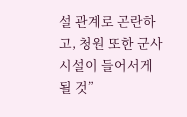설 관계로 곤란하고, 청원 또한 군사시설이 들어서게 될 것”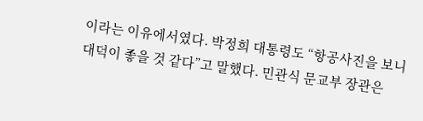이라는 이유에서였다. 박정희 대통령도 “항공사진을 보니 대덕이 좋을 것 같다”고 말했다. 민관식 문교부 장관은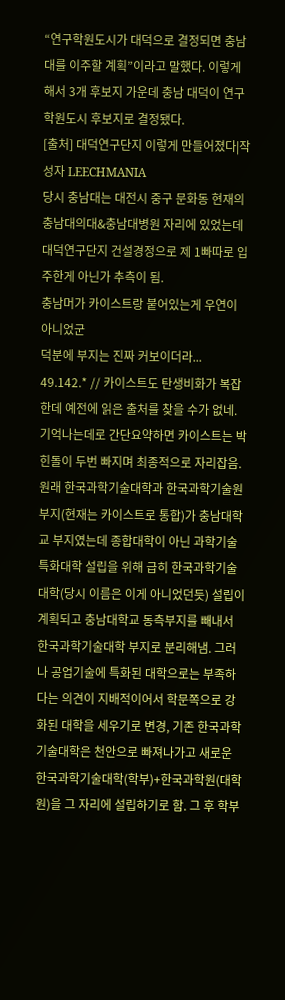“연구학원도시가 대덕으로 결정되면 충남대를 이주할 계획”이라고 말했다. 이렇게 해서 3개 후보지 가운데 충남 대덕이 연구학원도시 후보지로 결정됐다.
[출처] 대덕연구단지 이렇게 만들어졌다|작성자 LEECHMANIA
당시 충남대는 대전시 중구 문화동 현재의 충남대의대&충남대병원 자리에 있었는데
대덕연구단지 건설경정으로 제 1빠따로 입주한게 아닌가 추측이 됨.
충남머가 카이스트랑 붙어있는게 우연이 아니었군
덕분에 부지는 진짜 커보이더라...
49.142.* // 카이스트도 탄생비화가 복잡한데 예전에 읽은 출처를 찾을 수가 없네. 기억나는데로 간단요약하면 카이스트는 박힌돌이 두번 빠지며 최종적으로 자리잡음. 원래 한국과학기술대학과 한국과학기술원 부지(현재는 카이스트로 통합)가 충남대학교 부지였는데 종합대학이 아닌 과학기술 특화대학 설립을 위해 급히 한국과학기술대학(당시 이름은 이게 아니었던듯) 설립이 계획되고 충남대학교 동측부지를 빼내서 한국과학기술대학 부지로 분리해냄. 그러나 공업기술에 특화된 대학으로는 부족하다는 의견이 지배적이어서 학문쪽으로 강화된 대학을 세우기로 변경, 기존 한국과학기술대학은 천안으로 빠져나가고 새로운 한국과학기술대학(학부)+한국과학원(대학원)을 그 자리에 설립하기로 함. 그 후 학부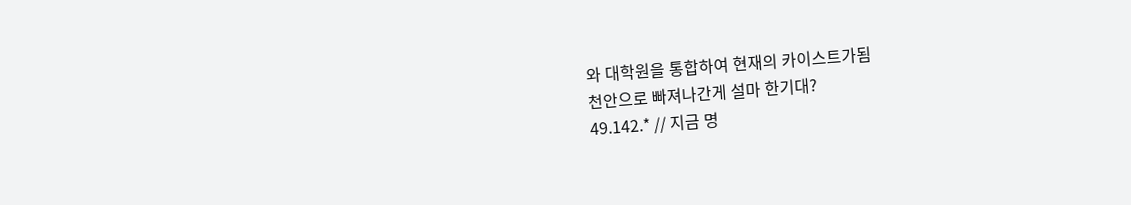와 대학원을 통합하여 현재의 카이스트가됨
천안으로 빠져나간게 설마 한기대?
49.142.* // 지금 명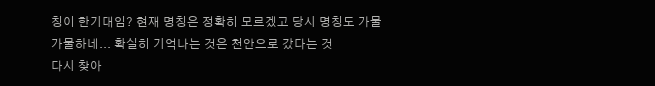칭이 한기대임? 현재 명칭은 정확히 모르겠고 당시 명칭도 가물가물하네... 확실히 기억나는 것은 천안으로 갔다는 것
다시 찾아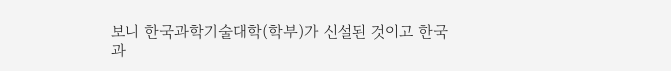보니 한국과학기술대학(학부)가 신설된 것이고 한국과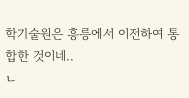학기술원은 흥릉에서 이전하여 통합한 것이네..
ㄴ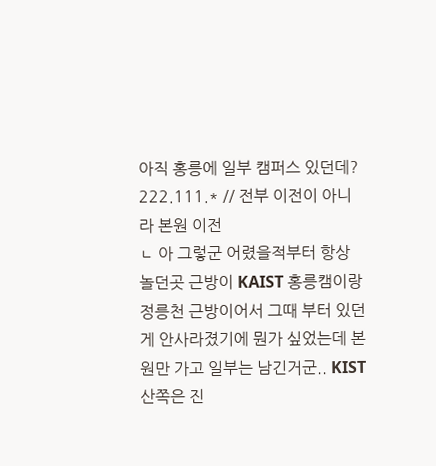아직 홍릉에 일부 캠퍼스 있던데?
222.111.* // 전부 이전이 아니라 본원 이전
ㄴ 아 그렇군 어렸을적부터 항상 놀던곳 근방이 KAIST 홍릉캠이랑 정릉천 근방이어서 그때 부터 있던게 안사라졌기에 뭔가 싶었는데 본원만 가고 일부는 남긴거군.. KIST 산쪽은 진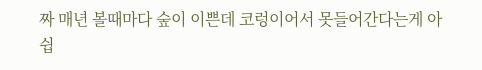짜 매년 볼때마다 숲이 이쁜데 코렁이어서 못들어간다는게 아쉽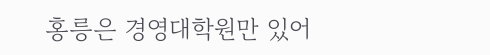홍릉은 경영대학원만 있어